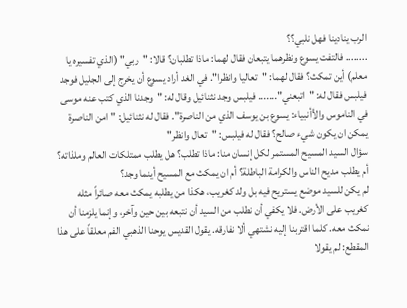الرب ينادينا فهل نلبي؟؟
........ فالتفت يسوع ونظرهما يتبعان فقال لهما: ماذا تطلبان؟ قالا: "ربي" (الذي تفسيره يا معلم) أين تمكث؟ فقال لهما: "تعاليا وانظرا". في الغد أراد يسوع أن يخرج إلى الجليل فوجد فيلبس فقال له: "اتبعني"....... فيلبس وجد نثنائيل وقال له: "وجدنا الذي كتب عنه موسى في الناموس والأأنبياء: يسوع بن يوسف الذي من الناصرة". فقال له نثنائيل: "امن الناصرة يمكن ان يكون شيء صالح؟ فقال له فيلبس: "تعال وانظر"
سؤال السيد المسيح المستمر لكل إنسان منا: ماذا تطلب؟ هل يطلب ممتلكات العالم وملذاته؟ أم يطلب مديح الناس والكرامة الباطلة؟ أم ان يمكث مع المسيح أينما وجد؟
لم يكن للسيد موضع يستريح فيه بل ولد كغريب، هكذا من يطلبه يمكث معه صائراً مثله كغريب على الأرض. فلا يكفي أن نطلب من السيد أن نتبعه بين حين وآخر، وإنما يلزمنا أن نمكث معه. كلما اقتربنا إليه نشتهي ألا نفارقه. يقول القديس يوحنا الذهبي الفم معلقاً على هذا المقطع: لم يقولا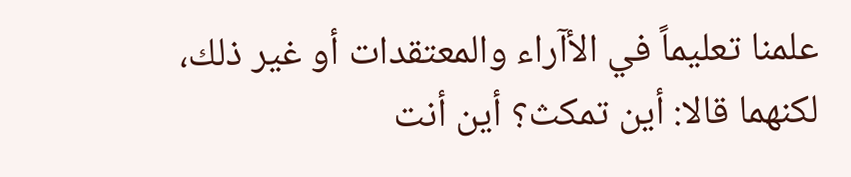علمنا تعليماً في الأآراء والمعتقدات أو غير ذلك، لكنهما قالا: أين تمكث؟ أين أنت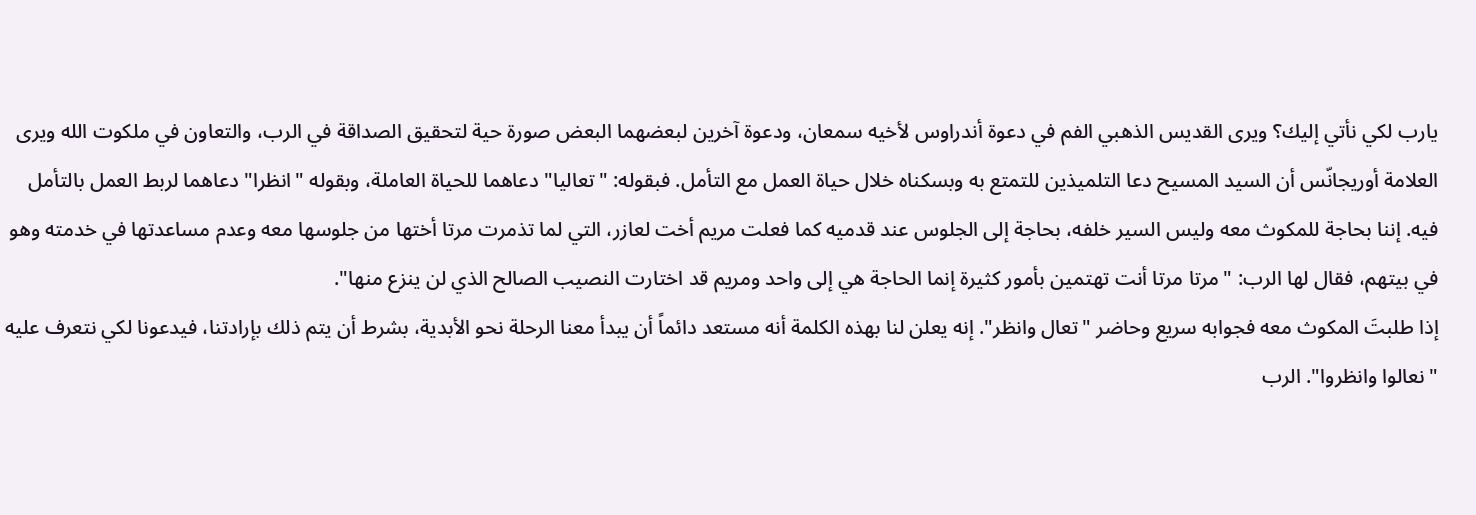يارب لكي نأتي إليك؟ ويرى القديس الذهبي الفم في دعوة أندراوس لأخيه سمعان، ودعوة آخرين لبعضهما البعض صورة حية لتحقيق الصداقة في الرب، والتعاون في ملكوت الله ويرى العلامة أوريجانّس أن السيد المسيح دعا التلميذين للتمتع به وبسكناه خلال حياة العمل مع التأمل. فبقوله: "تعاليا" دعاهما للحياة العاملة، وبقوله "انظرا" دعاهما لربط العمل بالتأمل فيه. إننا بحاجة للمكوث معه وليس السير خلفه، بحاجة إلى الجلوس عند قدميه كما فعلت مريم أخت لعازر، التي لما تذمرت مرتا أختها من جلوسها معه وعدم مساعدتها في خدمته وهو في بيتهم، فقال لها الرب: "مرتا مرتا أنت تهتمين بأمور كثيرة إنما الحاجة هي إلى واحد ومريم قد اختارت النصيب الصالح الذي لن ينزع منها".
إذا طلبتَ المكوث معه فجوابه سريع وحاضر "تعال وانظر". إنه يعلن لنا بهذه الكلمة أنه مستعد دائماً أن يبدأ معنا الرحلة نحو الأبدية، بشرط أن يتم ذلك بإرادتنا، فيدعونا لكي نتعرف عليه "نعالوا وانظروا". الرب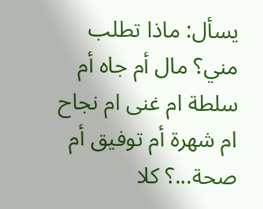يسأل: ماذا تطلب مني؟ مال أم جاه أم سلطة ام غنى ام نجاح ام شهرة أم توفيق أم صحة...؟ كلا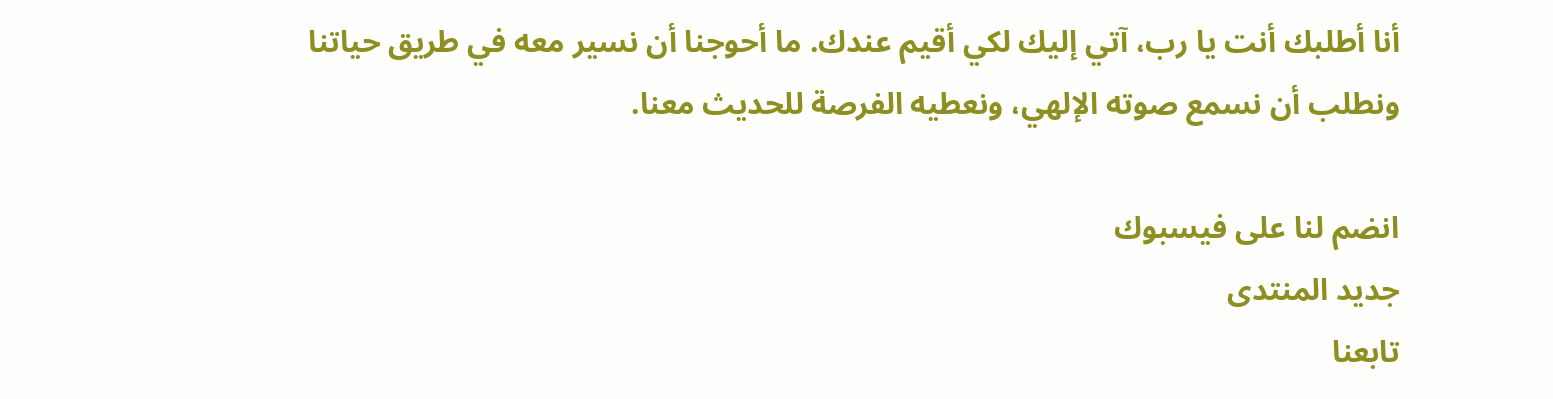أنا أطلبك أنت يا رب، آتي إليك لكي أقيم عندك. ما أحوجنا أن نسير معه في طريق حياتنا ونطلب أن نسمع صوته الإلهي، ونعطيه الفرصة للحديث معنا.

انضم لنا على فيسبوك
جديد المنتدى
تابعنا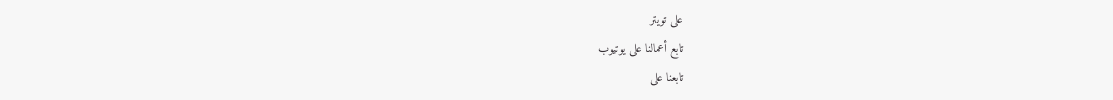على تويتر
تابع أعمالنا على يوتيوب
تابعنا على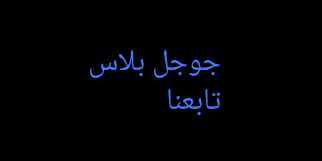جوجل بلاس
تابعنا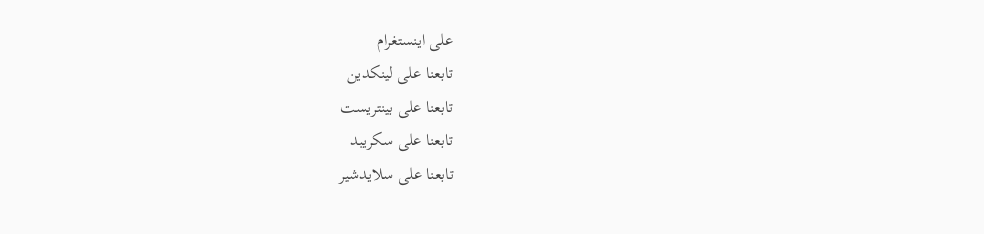على اينستغرام
تابعنا على لينكدين
تابعنا على بينتريست
تابعنا على سكريبد
تابعنا على سلايدشير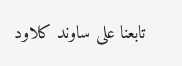تابعنا على ساوند كلاود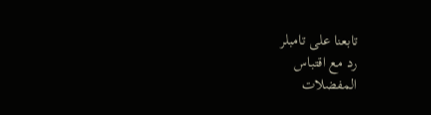تابعنا على تامبلر
رد مع اقتباس
المفضلات